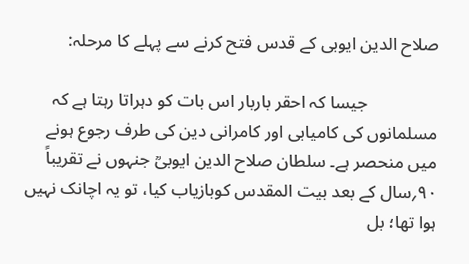صلاح الدین ایوبی کے قدس فتح کرنے سے پہلے کا مرحلہ:

                جیسا کہ احقر باربار اس بات کو دہراتا رہتا ہے کہ مسلمانوں کی کامیابی اور کامرانی دین کی طرف رجوع ہونے میں منحصر ہے۔ سلطان صلاح الدین ایوبیؒ جنہوں نے تقریباً ۹۰؍سال کے بعد بیت المقدس کوبازیاب کیا، تو یہ اچانک نہیں ہوا تھا؛ بل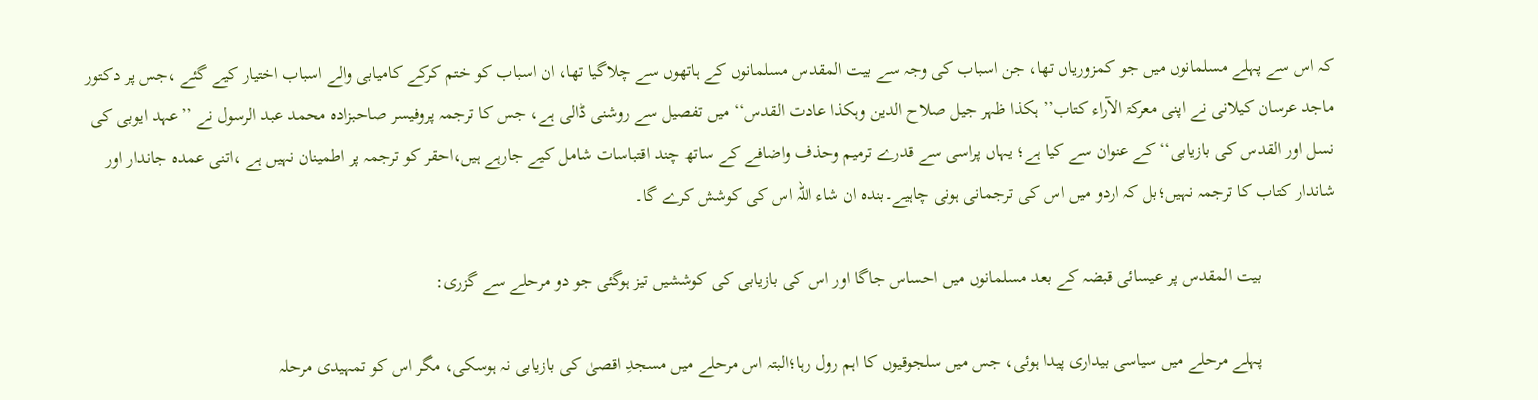کہ اس سے پہلے مسلمانوں میں جو کمزوریاں تھا، جن اسباب کی وجہ سے بیت المقدس مسلمانوں کے ہاتھوں سے چلاگیا تھا، ان اسباب کو ختم کرکے کامیابی والے اسباب اختیار کیے گئے ،جس پر دکتور ماجد عرسان کیلانی نے اپنی معرکۃ الآراء کتاب’’ ہکذا ظہر جیل صلاح الدین وہکذا عادت القدس‘‘ میں تفصیل سے روشنی ڈالی ہے، جس کا ترجمہ پروفیسر صاحبزادہ محمد عبد الرسول نے ’’عہد ایوبی کی نسل اور القدس کی بازیابی‘‘ کے عنوان سے کیا ہے؛ یہاں پراسی سے قدرے ترمیم وحذف واضافے کے ساتھ چند اقتباسات شامل کیے جارہے ہیں،احقر کو ترجمہ پر اطمینان نہیں ہے ،اتنی عمدہ جاندار اور شاندار کتاب کا ترجمہ نہیں؛بل کہ اردو میں اس کی ترجمانی ہونی چاہیے۔بندہ ان شاء اللہ اس کی کوشش کرے گا۔

                بیت المقدس پر عیسائی قبضہ کے بعد مسلمانوں میں احساس جاگا اور اس کی بازیابی کی کوششیں تیز ہوگئی جو دو مرحلے سے گزری:

                پہلے مرحلے میں سیاسی بیداری پیدا ہوئی، جس میں سلجوقیوں کا اہم رول رہا؛البتہ اس مرحلے میں مسجدِ اقصیٰ کی بازیابی نہ ہوسکی، مگر اس کو تمہیدی مرحلہ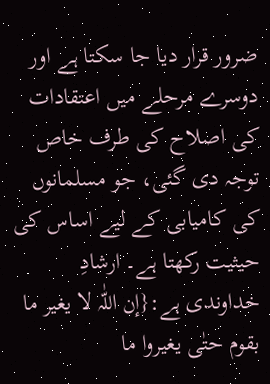ضرور قرار دیا جا سکتا ہے اور دوسرے مرحلے میں اعتقادات کی اصلاح کی طرف خاص توجہ دی گئی، جو مسلمانوں کی کامیابی کے لیے اساس کی حیثیت رکھتا ہے۔ ارشادِ خداوندی ہے:{إن اللّٰہ لا یغیر ما بقوم حتٰی یغیروا ما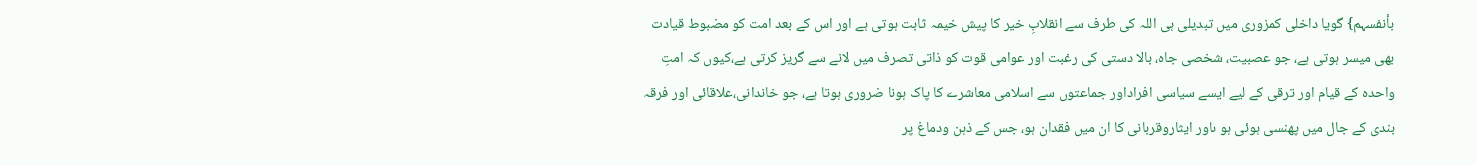بأنفسہم} گویا داخلی کمزوری میں تبدیلی ہی اللہ کی طرف سے انقلابِ خیر کا پیش خیمہ ثابت ہوتی ہے اور اس کے بعد امت کو مضبوط قیادت بھی میسر ہوتی ہے، جو عصبیت، شخصی جاہ، بالا دستی کی رغبت اور عوامی قوت کو ذاتی تصرف میں لانے سے گریز کرتی ہے،کیوں کہ امتِ واحدہ کے قیام اور ترقی کے لیے ایسے سیاسی افراداور جماعتوں سے اسلامی معاشرے کا پاک ہونا ضروری ہوتا ہے، جو خاندانی،علاقائی اور فرقہ بندی کے جال میں پھنسی ہوئی ہو ںاور ایثاروقربانی کا ان میں فقدان ہو، جس کے ذہن ودماغ پر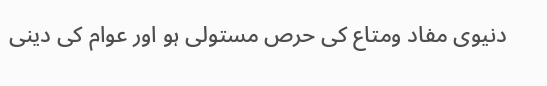دنیوی مفاد ومتاع کی حرص مستولی ہو اور عوام کی دینی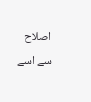اصلاح سے اسے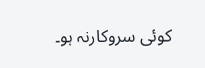کوئی سروکارنہ ہو۔